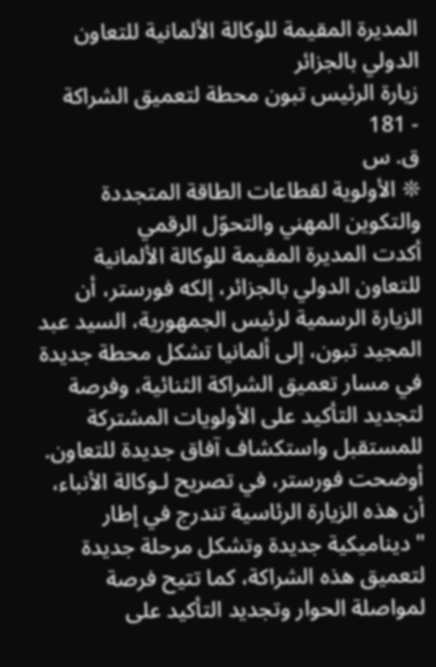المديرة المقيمة للوكالة الألمانية للتعاون الدولي بالجزائر
زيارة الرئيس تبون محطة لتعميق الشراكة
- 181
ق. س
❊ الأولوية لقطاعات الطاقة المتجددة والتكوين المهني والتحوّل الرقمي
أكدت المديرة المقيمة للوكالة الألمانية للتعاون الدولي بالجزائر، إلكه فورستر، أن الزيارة الرسمية لرئيس الجمهورية، السيد عبد المجيد تبون، إلى ألمانيا تشكل محطة جديدة في مسار تعميق الشراكة الثنائية، وفرصة لتجديد التأكيد على الأولويات المشتركة للمستقبل واستكشاف آفاق جديدة للتعاون.
أوضحت فورستر، في تصريح لـوكالة الأنباء، أن هذه الزيارة الرئاسية تندرج في إطار "ديناميكية جديدة وتشكل مرحلة جديدة لتعميق هذه الشراكة، كما تتيح فرصة لمواصلة الحوار وتجديد التأكيد على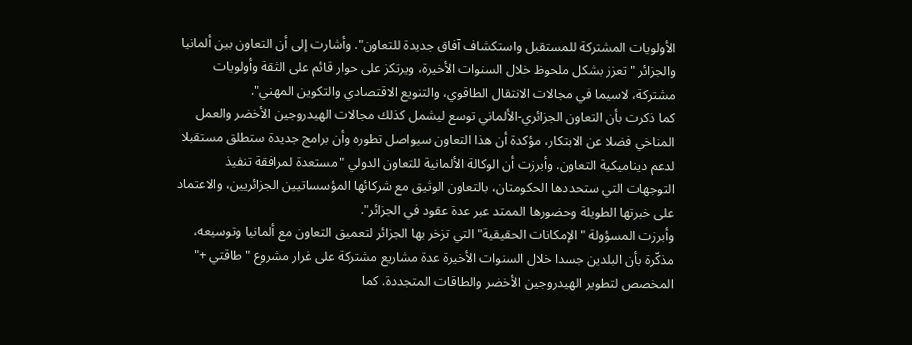الأولويات المشتركة للمستقبل واستكشاف آفاق جديدة للتعاون". وأشارت إلى أن التعاون بين ألمانيا والجزائر "تعزز بشكل ملحوظ خلال السنوات الأخيرة، ويرتكز على حوار قائم على الثقة وأولويات مشتركة، لاسيما في مجالات الانتقال الطاقوي، والتنويع الاقتصادي والتكوين المهني".
كما ذكرت بأن التعاون الجزائري-الألماني توسع ليشمل كذلك مجالات الهيدروجين الأخضر والعمل المناخي فضلا عن الابتكار، مؤكدة أن هذا التعاون سيواصل تطوره وأن برامج جديدة ستطلق مستقبلا لدعم ديناميكية التعاون. وأبرزت أن الوكالة الألمانية للتعاون الدولي "مستعدة لمرافقة تنفيذ التوجهات التي ستحددها الحكومتان، بالتعاون الوثيق مع شركائها المؤسساتيين الجزائريين، والاعتماد على خبرتها الطويلة وحضورها الممتد عبر عدة عقود في الجزائر".
وأبرزت المسؤولة "الإمكانات الحقيقية" التي تزخر بها الجزائر لتعميق التعاون مع ألمانيا وتوسيعه، مذكّرة بأن البلدين جسدا خلال السنوات الأخيرة عدة مشاريع مشتركة على غرار مشروع "طاقتي +" المخصص لتطوير الهيدروجين الأخضر والطاقات المتجددة. كما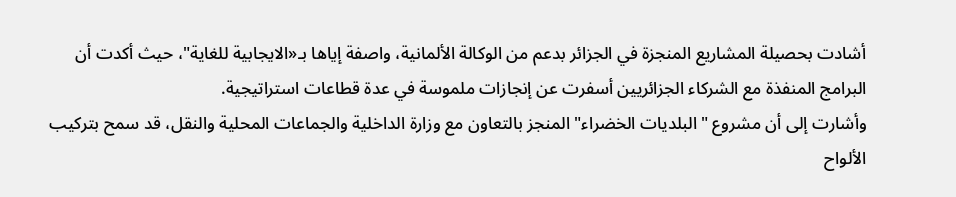أشادت بحصيلة المشاريع المنجزة في الجزائر بدعم من الوكالة الألمانية، واصفة إياها بـ«الايجابية للغاية"، حيث أكدت أن البرامج المنفذة مع الشركاء الجزائريين أسفرت عن إنجازات ملموسة في عدة قطاعات استراتيجية.
وأشارت إلى أن مشروع "البلديات الخضراء" المنجز بالتعاون مع وزارة الداخلية والجماعات المحلية والنقل، قد سمح بتركيب الألواح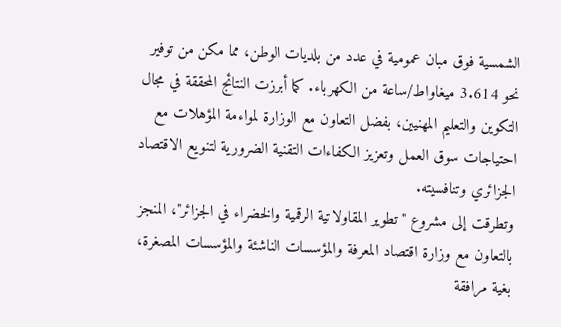الشمسية فوق مبان عمومية في عدد من بلديات الوطن، مما مكن من توفير نحو 3.614 ميغاواط/ساعة من الكهرباء. كما أبرزت النتائج المحققة في مجال التكوين والتعليم المهنيين، بفضل التعاون مع الوزارة لمواءمة المؤهلات مع احتياجات سوق العمل وتعزيز الكفاءات التقنية الضرورية لتنويع الاقتصاد الجزائري وتنافسيته.
وتطرقت إلى مشروع "تطوير المقاولاتية الرقمية والخضراء في الجزائر"، المنجز بالتعاون مع وزارة اقتصاد المعرفة والمؤسسات الناشئة والمؤسسات المصغرة، بغية مرافقة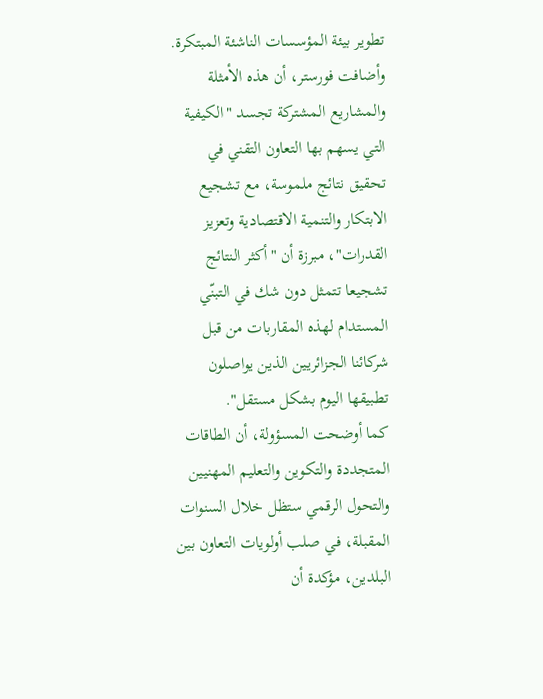تطوير بيئة المؤسسات الناشئة المبتكرة. وأضافت فورستر، أن هذه الأمثلة والمشاريع المشتركة تجسد "الكيفية التي يسهم بها التعاون التقني في تحقيق نتائج ملموسة، مع تشجيع الابتكار والتنمية الاقتصادية وتعزيز القدرات"، مبرزة أن "أكثر النتائج تشجيعا تتمثل دون شك في التبنّي المستدام لهذه المقاربات من قبل شركائنا الجزائريين الذين يواصلون تطبيقها اليوم بشكل مستقل".
كما أوضحت المسؤولة، أن الطاقات المتجددة والتكوين والتعليم المهنيين والتحول الرقمي ستظل خلال السنوات المقبلة، في صلب أولويات التعاون بين البلدين، مؤكدة أن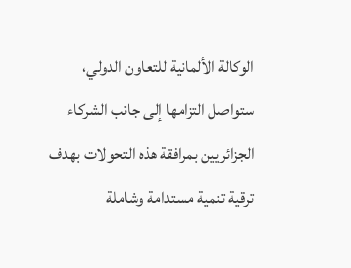الوكالة الألمانية للتعاون الدولي، ستواصل التزامها إلى جانب الشركاء الجزائريين بمرافقة هذه التحولات بهدف ترقية تنمية مستدامة وشاملة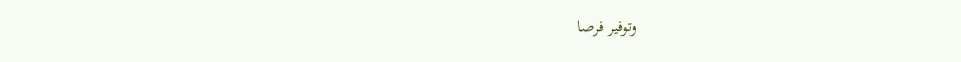وتوفير فرصا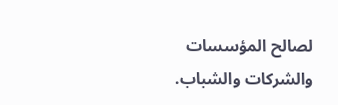لصالح المؤسسات والشركات والشباب.